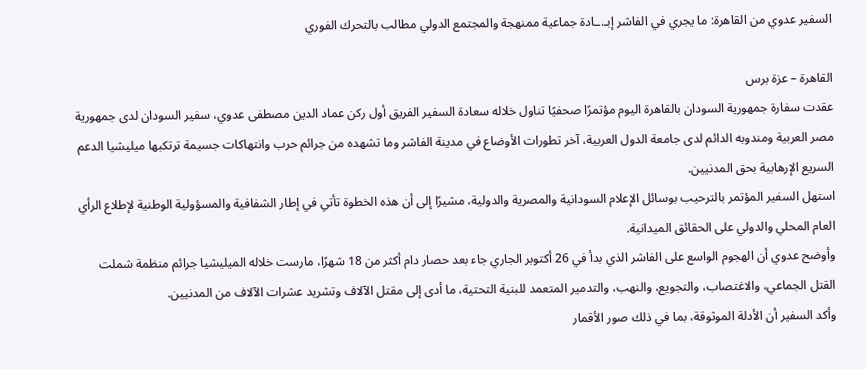السفير عدوي من القاهرة: ما يجري في الفاشر إبـ.ـادة جماعية ممنهجة والمجتمع الدولي مطالب بالتحرك الفوري

القاهرة – عزة برس
عقدت سفارة جمهورية السودان بالقاهرة اليوم مؤتمرًا صحفيًا تناول خلاله سعادة السفير الفريق أول ركن عماد الدين مصطفى عدوي، سفير السودان لدى جمهورية مصر العربية ومندوبه الدائم لدى جامعة الدول العربية، آخر تطورات الأوضاع في مدينة الفاشر وما تشهده من جرائم حرب وانتهاكات جسيمة ترتكبها ميليشيا الدعم السريع الإرهابية بحق المدنيين.
استهل السفير المؤتمر بالترحيب بوسائل الإعلام السودانية والمصرية والدولية، مشيرًا إلى أن هذه الخطوة تأتي في إطار الشفافية والمسؤولية الوطنية لإطلاع الرأي العام المحلي والدولي على الحقائق الميدانية.
وأوضح عدوي أن الهجوم الواسع على الفاشر الذي بدأ في 26 أكتوبر الجاري جاء بعد حصار دام أكثر من 18 شهرًا، مارست خلاله الميليشيا جرائم منظمة شملت القتل الجماعي، والاغتصاب، والتجويع، والنهب، والتدمير المتعمد للبنية التحتية، ما أدى إلى مقتل الآلاف وتشريد عشرات الآلاف من المدنيين.
وأكد السفير أن الأدلة الموثوقة، بما في ذلك صور الأقمار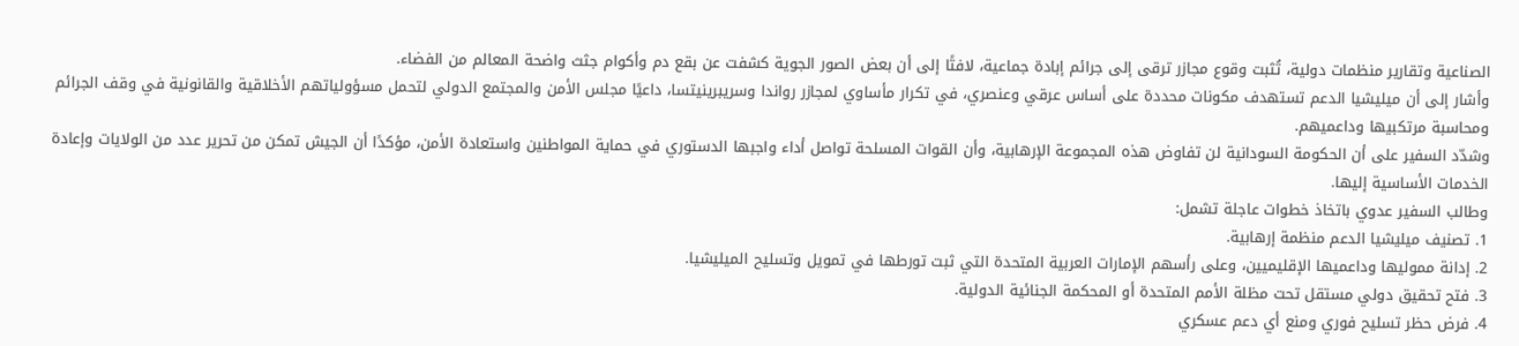الصناعية وتقارير منظمات دولية، تُثبت وقوع مجازر ترقى إلى جرائم إبادة جماعية، لافتًا إلى أن بعض الصور الجوية كشفت عن بقع دم وأكوام جثث واضحة المعالم من الفضاء.
وأشار إلى أن ميليشيا الدعم تستهدف مكونات محددة على أساس عرقي وعنصري، في تكرار مأساوي لمجازر رواندا وسريبرينيتسا، داعيًا مجلس الأمن والمجتمع الدولي لتحمل مسؤولياتهم الأخلاقية والقانونية في وقف الجرائم ومحاسبة مرتكبيها وداعميهم.
وشدّد السفير على أن الحكومة السودانية لن تفاوض هذه المجموعة الإرهابية، وأن القوات المسلحة تواصل أداء واجبها الدستوري في حماية المواطنين واستعادة الأمن، مؤكدًا أن الجيش تمكن من تحرير عدد من الولايات وإعادة الخدمات الأساسية إليها.
وطالب السفير عدوي باتخاذ خطوات عاجلة تشمل:
1. تصنيف ميليشيا الدعم منظمة إرهابية.
2. إدانة مموليها وداعميها الإقليميين، وعلى رأسهم الإمارات العربية المتحدة التي ثبت تورطها في تمويل وتسليح الميليشيا.
3. فتح تحقيق دولي مستقل تحت مظلة الأمم المتحدة أو المحكمة الجنائية الدولية.
4. فرض حظر تسليح فوري ومنع أي دعم عسكري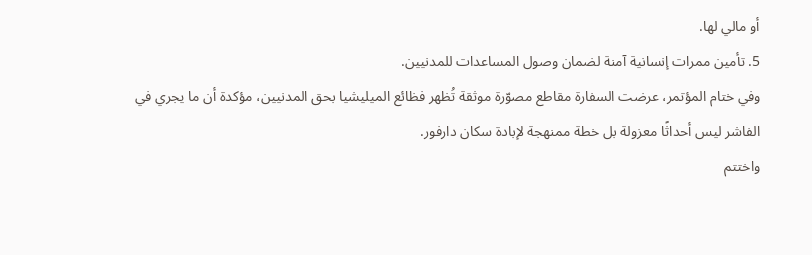أو مالي لها.
5. تأمين ممرات إنسانية آمنة لضمان وصول المساعدات للمدنيين.
وفي ختام المؤتمر، عرضت السفارة مقاطع مصوّرة موثقة تُظهر فظائع الميليشيا بحق المدنيين، مؤكدة أن ما يجري في الفاشر ليس أحداثًا معزولة بل خطة ممنهجة لإبادة سكان دارفور.
واختتم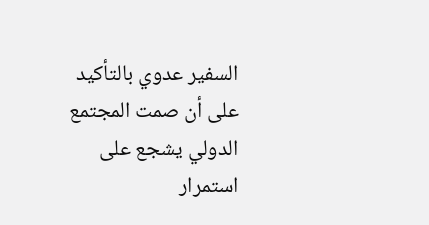السفير عدوي بالتأكيد على أن صمت المجتمع الدولي يشجع على استمرار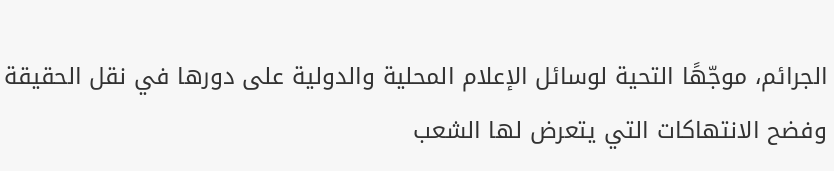الجرائم، موجّهًا التحية لوسائل الإعلام المحلية والدولية على دورها في نقل الحقيقة وفضح الانتهاكات التي يتعرض لها الشعب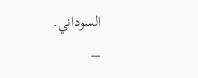السوداني.
–